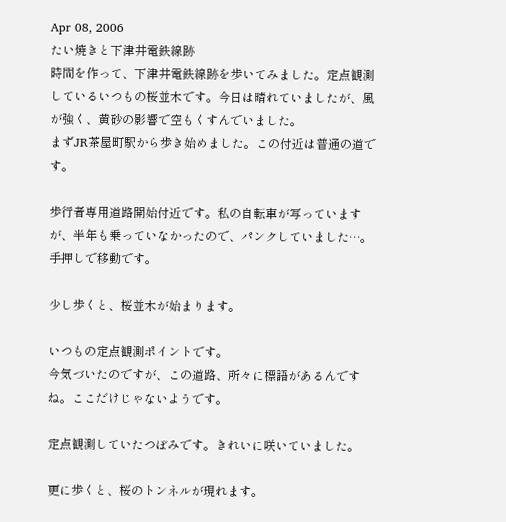Apr 08, 2006
たい焼きと下津井電鉄線跡
時間を作って、下津井電鉄線跡を歩いてみました。定点観測しているいつもの桜並木です。今日は晴れていましたが、風が強く、黄砂の影響で空もくすんでいました。
まずJR茶屋町駅から歩き始めました。この付近は普通の道です。

歩行者専用道路開始付近です。私の自転車が写っていますが、半年も乗っていなかったので、パンクしていました…。手押しで移動です。

少し歩くと、桜並木が始まります。

いつもの定点観測ポイントです。
今気づいたのですが、この道路、所々に標語があるんですね。ここだけじゃないようです。

定点観測していたつぼみです。きれいに咲いていました。

更に歩くと、桜のトンネルが現れます。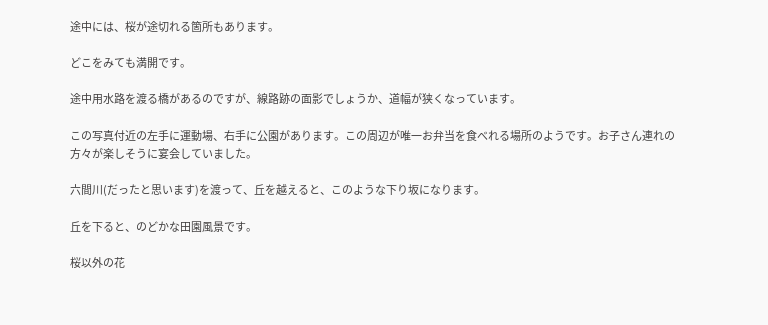途中には、桜が途切れる箇所もあります。

どこをみても満開です。

途中用水路を渡る橋があるのですが、線路跡の面影でしょうか、道幅が狭くなっています。

この写真付近の左手に運動場、右手に公園があります。この周辺が唯一お弁当を食べれる場所のようです。お子さん連れの方々が楽しそうに宴会していました。

六間川(だったと思います)を渡って、丘を越えると、このような下り坂になります。

丘を下ると、のどかな田園風景です。

桜以外の花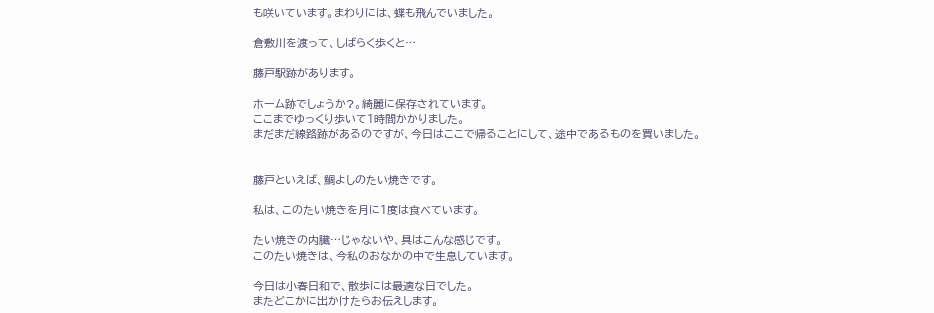も咲いています。まわりには、蝶も飛んでいました。

倉敷川を渡って、しばらく歩くと…

藤戸駅跡があります。

ホーム跡でしょうか?。綺麗に保存されています。
ここまでゆっくり歩いて1時間かかりました。
まだまだ線路跡があるのですが、今日はここで帰ることにして、途中であるものを買いました。


藤戸といえば、鯛よしのたい焼きです。

私は、このたい焼きを月に1度は食べています。

たい焼きの内臓…じゃないや、具はこんな感じです。
このたい焼きは、今私のおなかの中で生息しています。

今日は小春日和で、散歩には最適な日でした。
またどこかに出かけたらお伝えします。